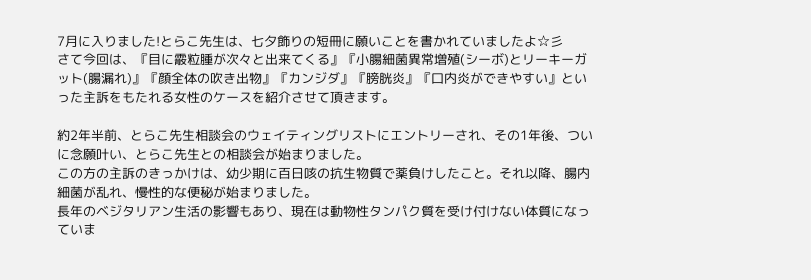7月に入りました!とらこ先生は、七夕飾りの短冊に願いことを書かれていましたよ☆彡
さて今回は、『目に霰粒腫が次々と出来てくる』『小腸細菌異常増殖(シーボ)とリーキーガット(腸漏れ)』『顔全体の吹き出物』『カンジダ』『膀胱炎』『口内炎ができやすい』といった主訴をもたれる女性のケースを紹介させて頂きます。

約2年半前、とらこ先生相談会のウェイティングリストにエントリーされ、その1年後、ついに念願叶い、とらこ先生との相談会が始まりました。
この方の主訴のきっかけは、幼少期に百日咳の抗生物質で薬負けしたこと。それ以降、腸内細菌が乱れ、慢性的な便秘が始まりました。
長年のベジタリアン生活の影響もあり、現在は動物性タンパク質を受け付けない体質になっていま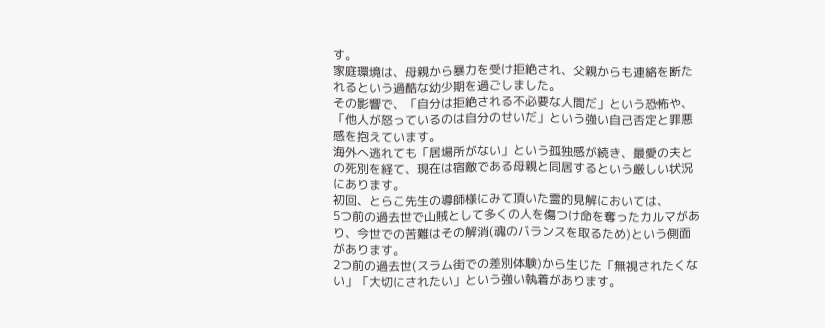す。
家庭環境は、母親から暴力を受け拒絶され、父親からも連絡を断たれるという過酷な幼少期を過ごしました。
その影響で、「自分は拒絶される不必要な人間だ」という恐怖や、「他人が怒っているのは自分のせいだ」という強い自己否定と罪悪感を抱えています。
海外へ逃れても「居場所がない」という孤独感が続き、最愛の夫との死別を経て、現在は宿敵である母親と同居するという厳しい状況にあります。
初回、とらこ先生の導師様にみて頂いた霊的見解においては、
5つ前の過去世で山賊として多くの人を傷つけ命を奪ったカルマがあり、今世での苦難はその解消(魂のバランスを取るため)という側面があります。
2つ前の過去世(スラム街での差別体験)から生じた「無視されたくない」「大切にされたい」という強い執着があります。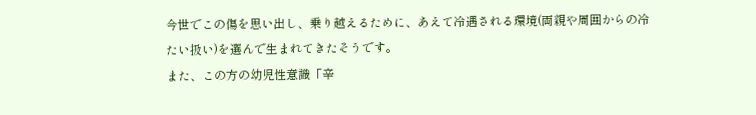今世でこの傷を思い出し、乗り越えるために、あえて冷遇される環境(両親や周囲からの冷たい扱い)を選んで生まれてきたそうです。
また、この方の幼児性意識「辛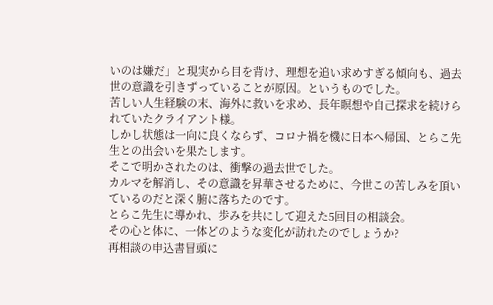いのは嫌だ」と現実から目を背け、理想を追い求めすぎる傾向も、過去世の意識を引きずっていることが原因。というものでした。
苦しい人生経験の末、海外に救いを求め、長年瞑想や自己探求を続けられていたクライアント様。
しかし状態は一向に良くならず、コロナ禍を機に日本へ帰国、とらこ先生との出会いを果たします。
そこで明かされたのは、衝撃の過去世でした。
カルマを解消し、その意識を昇華させるために、今世この苦しみを頂いているのだと深く腑に落ちたのです。
とらこ先生に導かれ、歩みを共にして迎えた5回目の相談会。
その心と体に、一体どのような変化が訪れたのでしょうか?
再相談の申込書冒頭に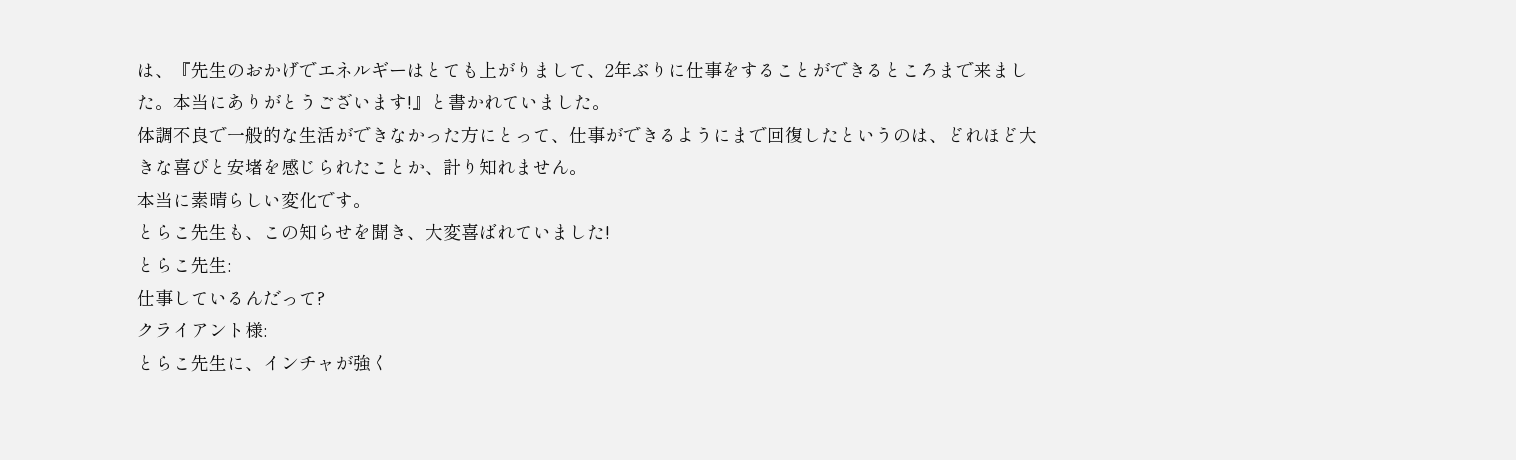は、『先生のおかげでエネルギーはとても上がりまして、2年ぶりに仕事をすることができるところまで来ました。本当にありがとうございます!』と書かれていました。
体調不良で一般的な生活ができなかった方にとって、仕事ができるようにまで回復したというのは、どれほど大きな喜びと安堵を感じられたことか、計り知れません。
本当に素晴らしい変化です。
とらこ先生も、この知らせを聞き、大変喜ばれていました!
とらこ先生:
仕事しているんだって?
クライアント様:
とらこ先生に、インチャが強く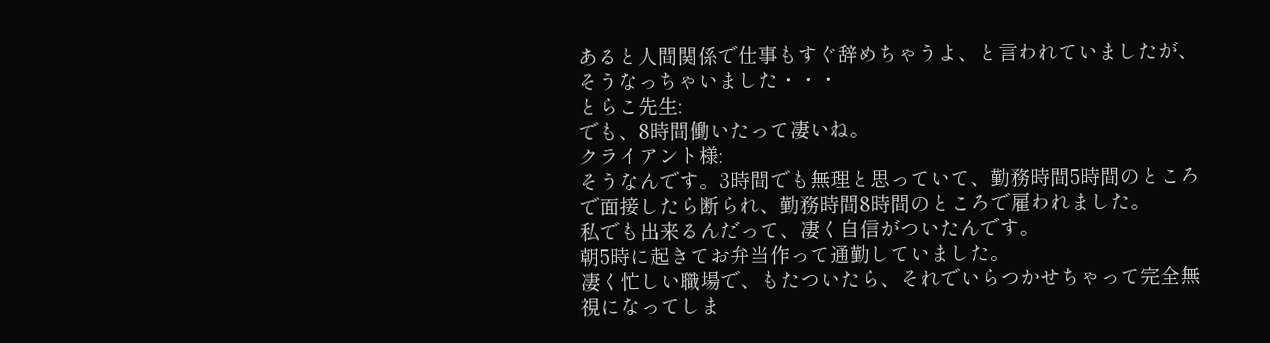あると人間関係で仕事もすぐ辞めちゃうよ、と言われていましたが、そうなっちゃいました・・・
とらこ先生:
でも、8時間働いたって凄いね。
クライアント様:
そうなんです。3時間でも無理と思っていて、勤務時間5時間のところで面接したら断られ、勤務時間8時間のところで雇われました。
私でも出来るんだって、凄く自信がついたんです。
朝5時に起きてお弁当作って通勤していました。
凄く忙しい職場で、もたついたら、それでいらつかせちゃって完全無視になってしま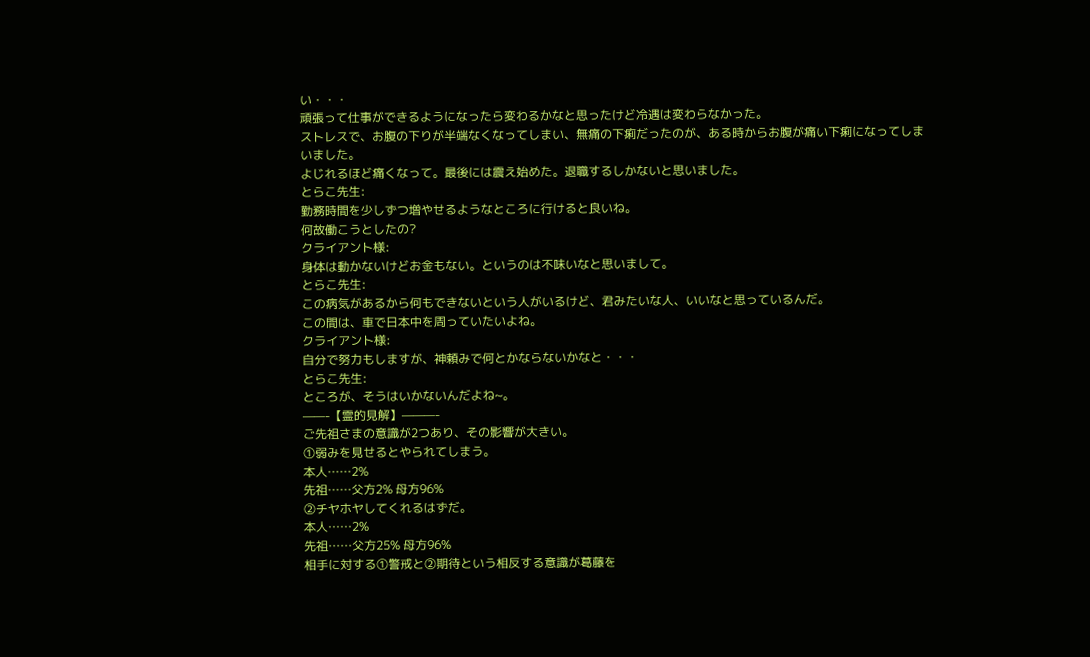い・・・
頑張って仕事ができるようになったら変わるかなと思ったけど冷遇は変わらなかった。
ストレスで、お腹の下りが半端なくなってしまい、無痛の下痢だったのが、ある時からお腹が痛い下痢になってしまいました。
よじれるほど痛くなって。最後には震え始めた。退職するしかないと思いました。
とらこ先生:
勤務時間を少しずつ増やせるようなところに行けると良いね。
何故働こうとしたの?
クライアント様:
身体は動かないけどお金もない。というのは不味いなと思いまして。
とらこ先生:
この病気があるから何もできないという人がいるけど、君みたいな人、いいなと思っているんだ。
この間は、車で日本中を周っていたいよね。
クライアント様:
自分で努力もしますが、神頼みで何とかならないかなと・・・
とらこ先生:
ところが、そうはいかないんだよね~。
——-【霊的見解】———-
ご先祖さまの意識が2つあり、その影響が大きい。
①弱みを見せるとやられてしまう。
本人……2%
先祖……父方2% 母方96%
②チヤホヤしてくれるはずだ。
本人……2%
先祖……父方25% 母方96%
相手に対する①警戒と②期待という相反する意識が葛藤を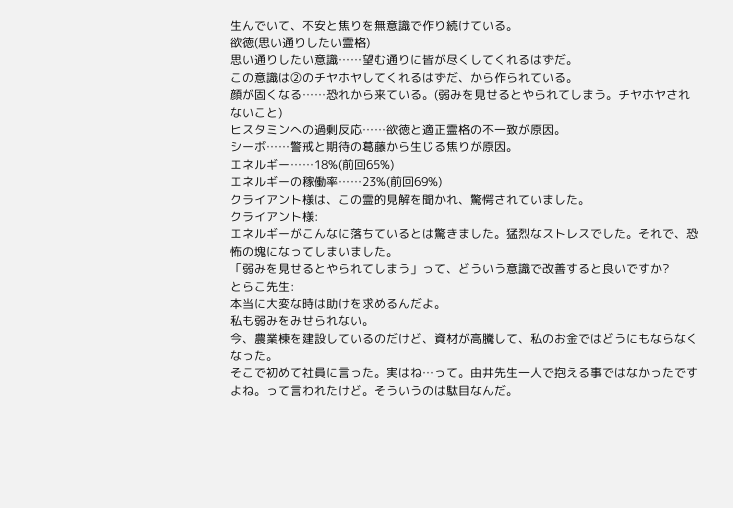生んでいて、不安と焦りを無意識で作り続けている。
欲徳(思い通りしたい霊格)
思い通りしたい意識……望む通りに皆が尽くしてくれるはずだ。
この意識は②のチヤホヤしてくれるはずだ、から作られている。
顔が固くなる……恐れから来ている。(弱みを見せるとやられてしまう。チヤホヤされないこと)
ヒスタミンへの過剰反応……欲徳と適正霊格の不一致が原因。
シーボ……警戒と期待の葛藤から生じる焦りが原因。
エネルギー……18%(前回65%)
エネルギーの稼働率……23%(前回69%)
クライアント様は、この霊的見解を聞かれ、驚愕されていました。
クライアント様:
エネルギーがこんなに落ちているとは驚きました。猛烈なストレスでした。それで、恐怖の塊になってしまいました。
「弱みを見せるとやられてしまう」って、どういう意識で改善すると良いですか?
とらこ先生:
本当に大変な時は助けを求めるんだよ。
私も弱みをみせられない。
今、農業棟を建設しているのだけど、資材が高騰して、私のお金ではどうにもならなくなった。
そこで初めて社員に言った。実はね…って。由井先生一人で抱える事ではなかったですよね。って言われたけど。そういうのは駄目なんだ。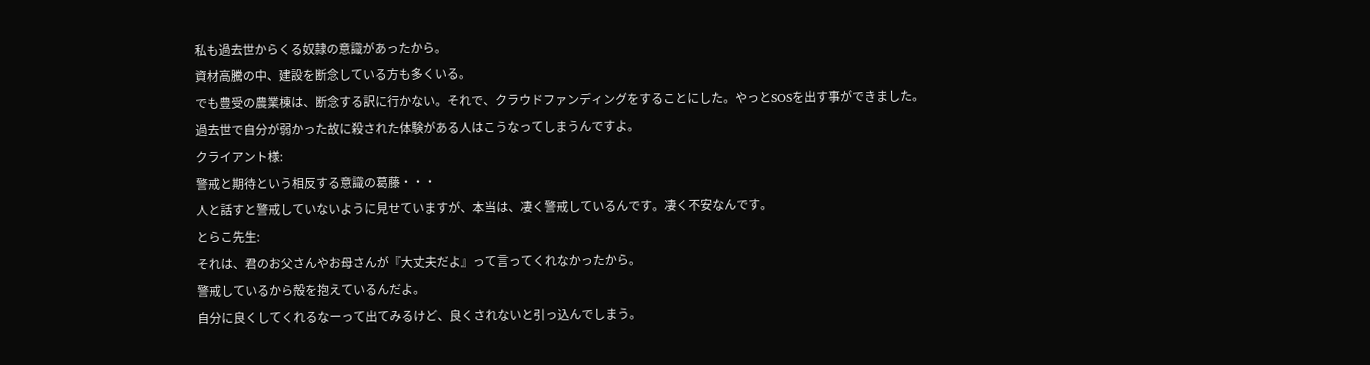私も過去世からくる奴隷の意識があったから。
資材高騰の中、建設を断念している方も多くいる。
でも豊受の農業棟は、断念する訳に行かない。それで、クラウドファンディングをすることにした。やっとSOSを出す事ができました。
過去世で自分が弱かった故に殺された体験がある人はこうなってしまうんですよ。
クライアント様:
警戒と期待という相反する意識の葛藤・・・
人と話すと警戒していないように見せていますが、本当は、凄く警戒しているんです。凄く不安なんです。
とらこ先生:
それは、君のお父さんやお母さんが『大丈夫だよ』って言ってくれなかったから。
警戒しているから殻を抱えているんだよ。
自分に良くしてくれるなーって出てみるけど、良くされないと引っ込んでしまう。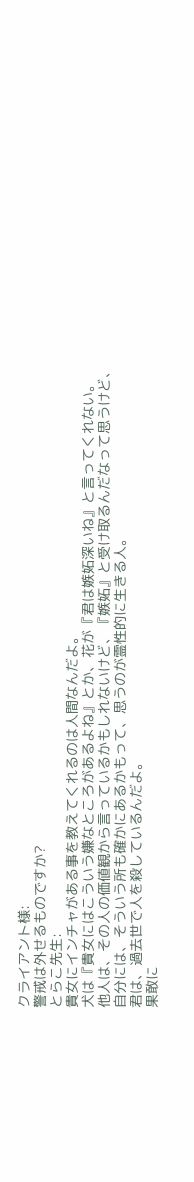クライアント様:
警戒は外せるものですか?
とらこ先生:
貴女にインチャがある事を教えてくれるのは人間なんだよ。
犬は『貴女にはこういう嫌なところがあるよね』とか、花が『君は嫉妬深いね』と言ってくれない。
他人は、その人の価値観から言っているかもしれないけど、『嫉妬』と受け取るんだなって思うけど、
自分には、そういう所も確かにあるかもって、思うのが霊性的に生きる人。
君は、過去世で人を殺しているんだよ。
果敢に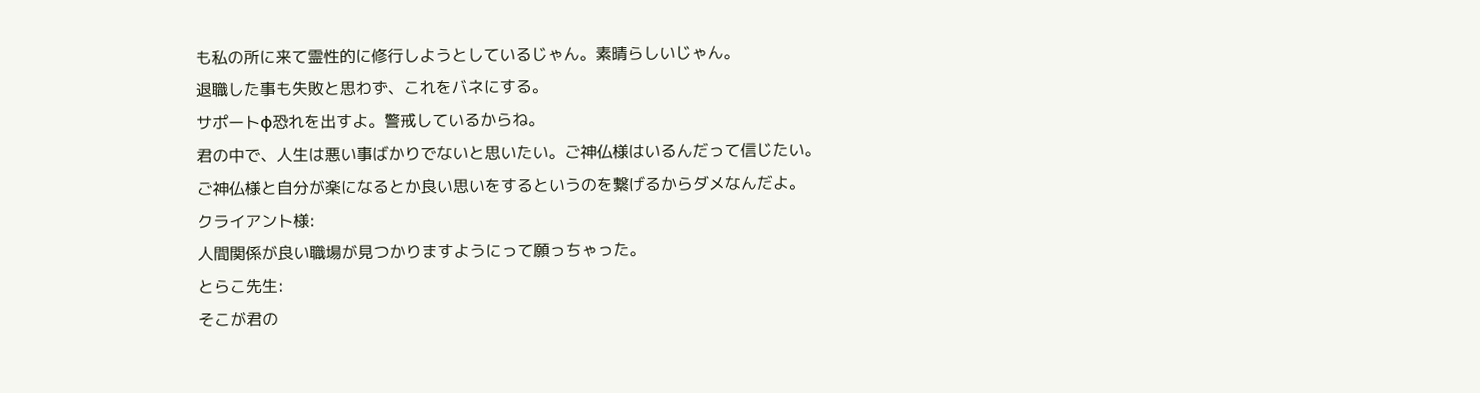も私の所に来て霊性的に修行しようとしているじゃん。素晴らしいじゃん。
退職した事も失敗と思わず、これをバネにする。
サポートφ恐れを出すよ。警戒しているからね。
君の中で、人生は悪い事ばかりでないと思いたい。ご神仏様はいるんだって信じたい。
ご神仏様と自分が楽になるとか良い思いをするというのを繋げるからダメなんだよ。
クライアント様:
人間関係が良い職場が見つかりますようにって願っちゃった。
とらこ先生:
そこが君の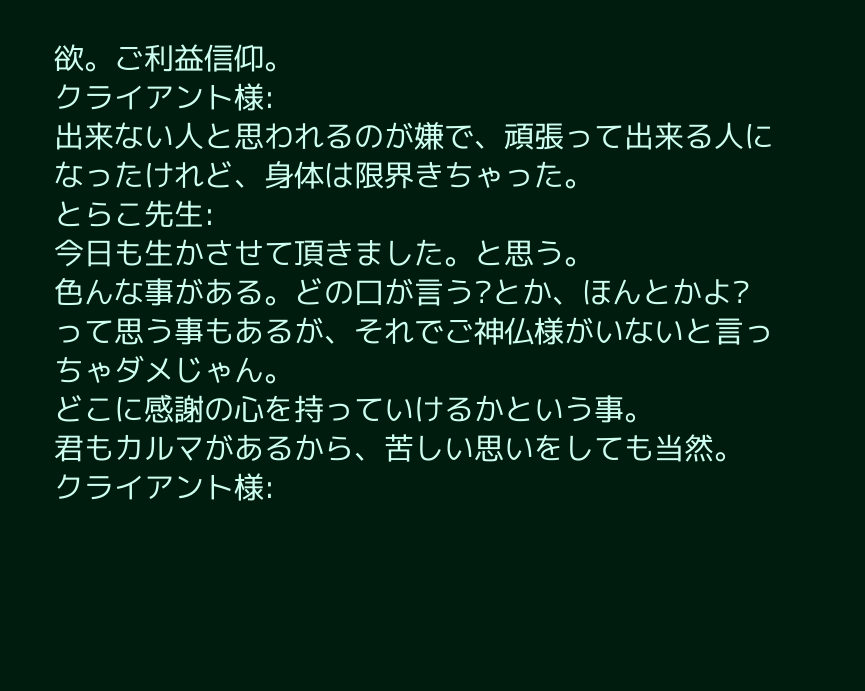欲。ご利益信仰。
クライアント様:
出来ない人と思われるのが嫌で、頑張って出来る人になったけれど、身体は限界きちゃった。
とらこ先生:
今日も生かさせて頂きました。と思う。
色んな事がある。どの口が言う?とか、ほんとかよ?って思う事もあるが、それでご神仏様がいないと言っちゃダメじゃん。
どこに感謝の心を持っていけるかという事。
君もカルマがあるから、苦しい思いをしても当然。
クライアント様: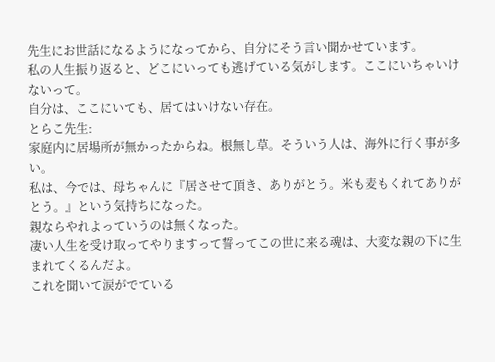先生にお世話になるようになってから、自分にそう言い聞かせています。
私の人生振り返ると、どこにいっても逃げている気がします。ここにいちゃいけないって。
自分は、ここにいても、居てはいけない存在。
とらこ先生:
家庭内に居場所が無かったからね。根無し草。そういう人は、海外に行く事が多い。
私は、今では、母ちゃんに『居させて頂き、ありがとう。米も麦もくれてありがとう。』という気持ちになった。
親ならやれよっていうのは無くなった。
凄い人生を受け取ってやりますって誓ってこの世に来る魂は、大変な親の下に生まれてくるんだよ。
これを聞いて涙がでている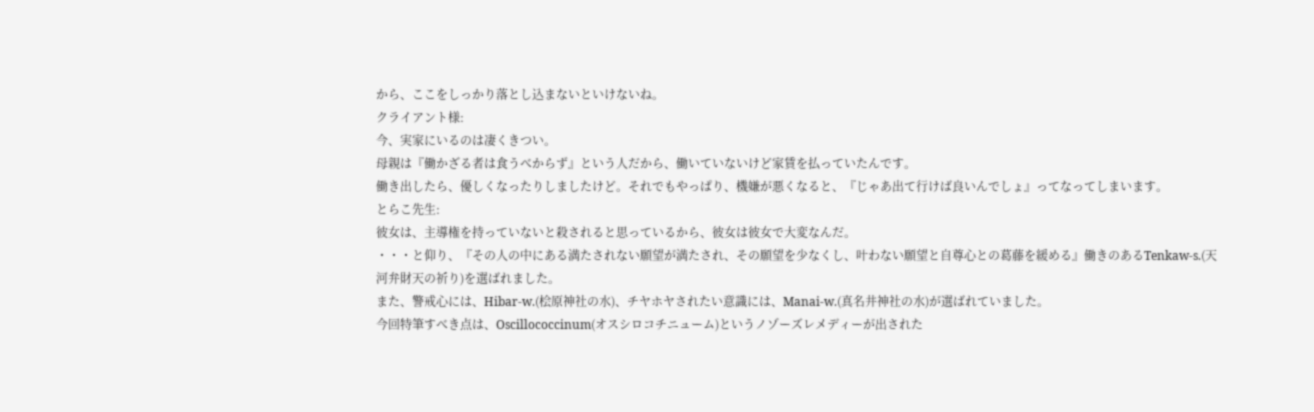から、ここをしっかり落とし込まないといけないね。
クライアント様:
今、実家にいるのは凄くきつい。
母親は『働かざる者は食うべからず』という人だから、働いていないけど家賃を払っていたんです。
働き出したら、優しくなったりしましたけど。それでもやっぱり、機嫌が悪くなると、『じゃあ出て行けば良いんでしょ』ってなってしまいます。
とらこ先生:
彼女は、主導権を持っていないと殺されると思っているから、彼女は彼女で大変なんだ。
・・・と仰り、『その人の中にある満たされない願望が満たされ、その願望を少なくし、叶わない願望と自尊心との葛藤を緩める』働きのあるTenkaw-s.(天河弁財天の祈り)を選ばれました。
また、警戒心には、Hibar-w.(桧原神社の水)、チヤホヤされたい意識には、Manai-w.(真名井神社の水)が選ばれていました。
今回特筆すべき点は、Oscillococcinum(オスシロコチニューム)というノゾーズレメディーが出された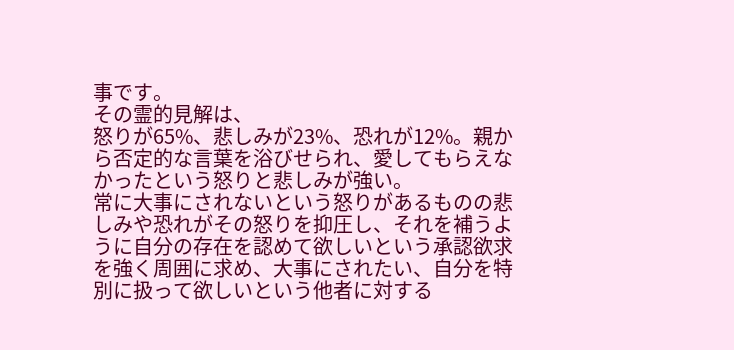事です。
その霊的見解は、
怒りが65%、悲しみが23%、恐れが12%。親から否定的な言葉を浴びせられ、愛してもらえなかったという怒りと悲しみが強い。
常に大事にされないという怒りがあるものの悲しみや恐れがその怒りを抑圧し、それを補うように自分の存在を認めて欲しいという承認欲求を強く周囲に求め、大事にされたい、自分を特別に扱って欲しいという他者に対する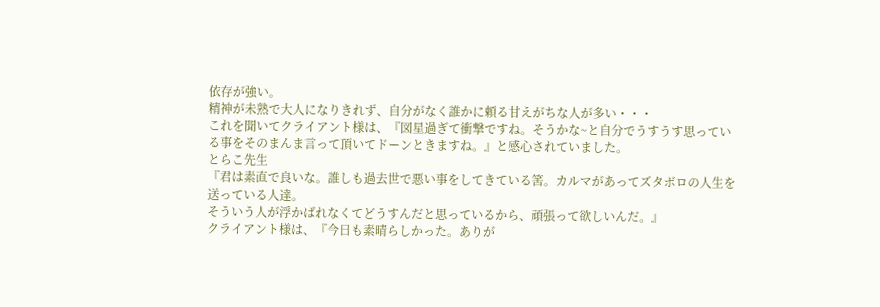依存が強い。
精神が未熟で大人になりきれず、自分がなく誰かに頼る甘えがちな人が多い・・・
これを聞いてクライアント様は、『図星過ぎて衝撃ですね。そうかな~と自分でうすうす思っている事をそのまんま言って頂いてドーンときますね。』と感心されていました。
とらこ先生
『君は素直で良いな。誰しも過去世で悪い事をしてきている筈。カルマがあってズタボロの人生を送っている人達。
そういう人が浮かばれなくてどうすんだと思っているから、頑張って欲しいんだ。』
クライアント様は、『今日も素晴らしかった。ありが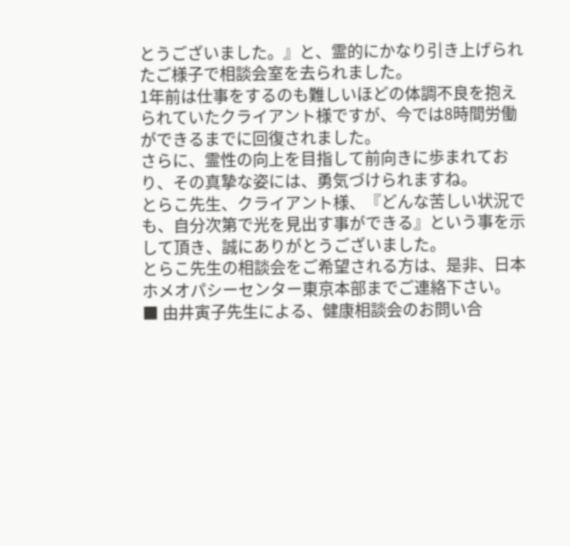とうございました。』と、霊的にかなり引き上げられたご様子で相談会室を去られました。
1年前は仕事をするのも難しいほどの体調不良を抱えられていたクライアント様ですが、今では8時間労働ができるまでに回復されました。
さらに、霊性の向上を目指して前向きに歩まれており、その真摯な姿には、勇気づけられますね。
とらこ先生、クライアント様、『どんな苦しい状況でも、自分次第で光を見出す事ができる』という事を示して頂き、誠にありがとうございました。
とらこ先生の相談会をご希望される方は、是非、日本ホメオパシーセンター東京本部までご連絡下さい。
■ 由井寅子先生による、健康相談会のお問い合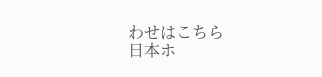わせはこちら
日本ホ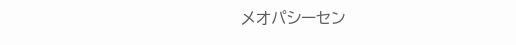メオパシーセン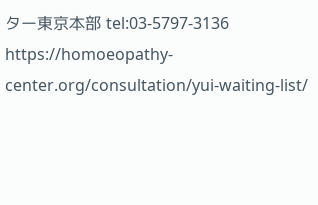ター東京本部 tel:03-5797-3136
https://homoeopathy-center.org/consultation/yui-waiting-list/